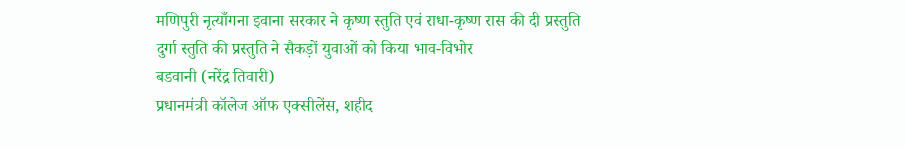मणिपुरी नृत्याँगना इवाना सरकार ने कृष्ण स्तुति एवं राधा-कृष्ण रास की दी प्रस्तुति
दुर्गा स्तुति की प्रस्तुति ने सैकड़ों युवाओं को किया भाव-विभोर
बडवानी (नरेंद्र तिवारी)
प्रधानमंत्री कॉलेज ऑफ एक्सीलेंस, शहीद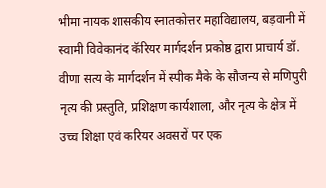भीमा नायक शासकीय स्नातकोत्तर महाविद्यालय, बड़वानी में स्वामी विवेकानंद कॅरियर मार्गदर्शन प्रकोष्ठ द्वारा प्राचार्य डॉ. वीणा सत्य के मार्गदर्शन में स्पीक मैके के सौजन्य से मणिपुरी नृत्य की प्रस्तुति, प्रशिक्षण कार्यशाला, और नृत्य के क्षेत्र में उच्च शिक्षा एवं करियर अवसरों पर एक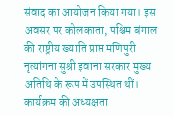संवाद का आयोजन किया गया। इस अवसर पर कोलकाता, पश्चिम बंगाल की राष्ट्रीय ख्याति प्राप्त मणिपुरी नृत्यांगना सुश्री इवाना सरकार मुख्य अतिथि के रूप में उपस्थित थीं। कार्यक्रम की अध्यक्षता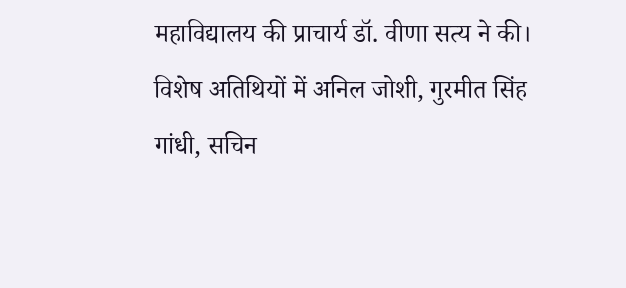महाविद्यालय की प्राचार्य डॉ. वीणा सत्य ने की। विशेष अतिथियों में अनिल जोशी, गुरमीत सिंह गांधी, सचिन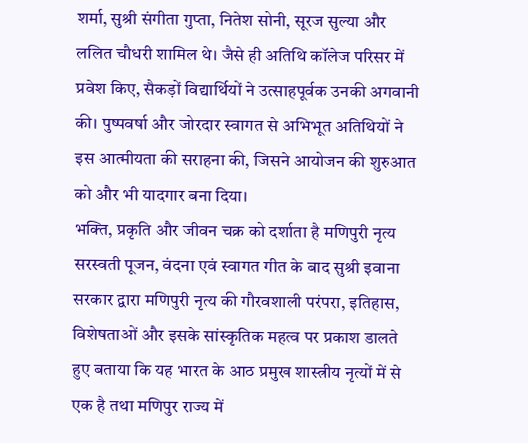शर्मा, सुश्री संगीता गुप्ता, नितेश सोनी, सूरज सुल्या और ललित चौधरी शामिल थे। जैसे ही अतिथि कॉलेज परिसर में प्रवेश किए, सैकड़ों विद्यार्थियों ने उत्साहपूर्वक उनकी अगवानी की। पुष्पवर्षा और जोरदार स्वागत से अभिभूत अतिथियों ने इस आत्मीयता की सराहना की, जिसने आयोजन की शुरुआत को और भी यादगार बना दिया।
भक्ति, प्रकृति और जीवन चक्र को दर्शाता है मणिपुरी नृत्य
सरस्वती पूजन, वंदना एवं स्वागत गीत के बाद सुश्री इवाना सरकार द्वारा मणिपुरी नृत्य की गौरवशाली परंपरा, इतिहास, विशेषताओं और इसके सांस्कृतिक महत्व पर प्रकाश डालते हुए बताया कि यह भारत के आठ प्रमुख शास्त्रीय नृत्यों में से एक है तथा मणिपुर राज्य में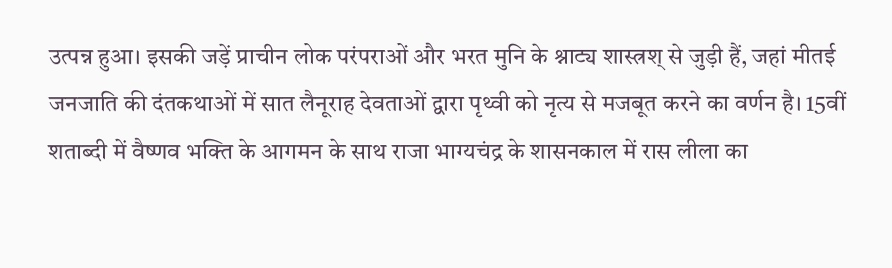उत्पन्न हुआ। इसकी जड़ें प्राचीन लोक परंपराओं और भरत मुनि के श्नाट्य शास्त्रश् से जुड़ी हैं, जहां मीतई जनजाति की दंतकथाओं में सात लैनूराह देवताओं द्वारा पृथ्वी को नृत्य से मजबूत करने का वर्णन है। 15वीं शताब्दी में वैष्णव भक्ति के आगमन के साथ राजा भाग्यचंद्र के शासनकाल में रास लीला का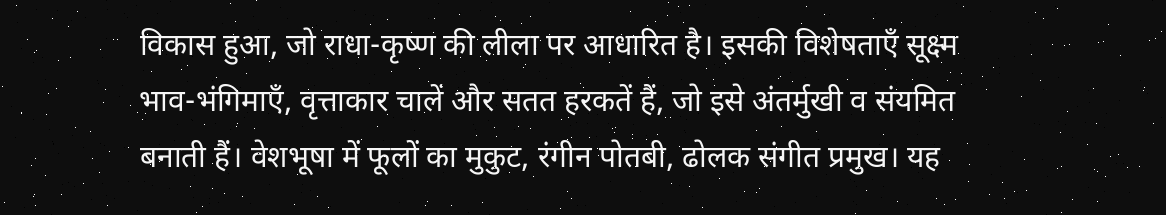विकास हुआ, जो राधा-कृष्ण की लीला पर आधारित है। इसकी विशेषताएँ सूक्ष्म भाव-भंगिमाएँ, वृत्ताकार चालें और सतत हरकतें हैं, जो इसे अंतर्मुखी व संयमित बनाती हैं। वेशभूषा में फूलों का मुकुट, रंगीन पोतबी, ढोलक संगीत प्रमुख। यह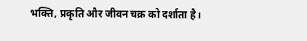भक्ति, प्रकृति और जीवन चक्र को दर्शाता है।